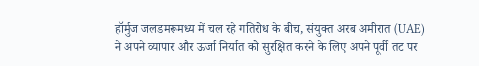हॉर्मुज जलडमरूमध्य में चल रहे गतिरोध के बीच, संयुक्त अरब अमीरात (UAE) ने अपने व्यापार और ऊर्जा निर्यात को सुरक्षित करने के लिए अपने पूर्वी तट पर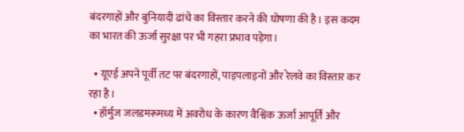बंदरगाहों और बुनियादी ढांचे का विस्तार करने की घोषणा की है। इस कदम का भारत की ऊर्जा सुरक्षा पर भी गहरा प्रभाव पड़ेगा।

  • यूएई अपने पूर्वी तट पर बंदरगाहों, पाइपलाइनों और रेलवे का विस्तार कर रहा है।
  • हॉर्मुज जलडमरूमध्य में अवरोध के कारण वैश्विक ऊर्जा आपूर्ति और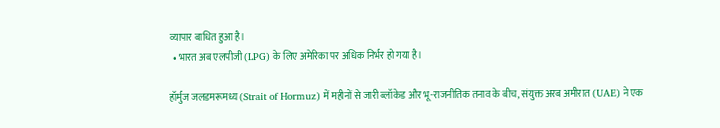व्यापार बाधित हुआ है।
  • भारत अब एलपीजी (LPG) के लिए अमेरिका पर अधिक निर्भर हो गया है।

हॉर्मुज जलडमरूमध्य (Strait of Hormuz) में महीनों से जारी ब्लॉकेड और भू-राजनीतिक तनाव के बीच, संयुक्त अरब अमीरात (UAE) ने एक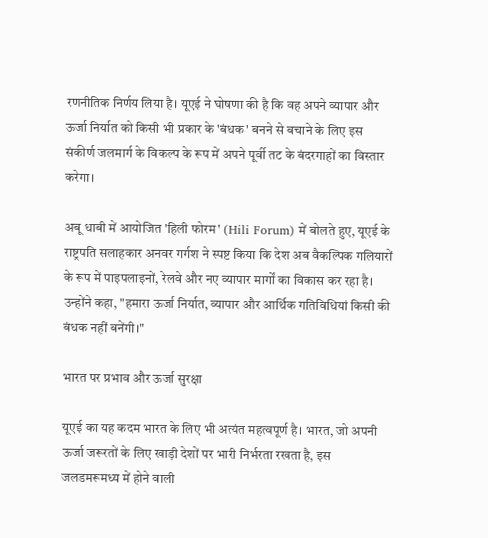रणनीतिक निर्णय लिया है। यूएई ने घोषणा की है कि वह अपने व्यापार और ऊर्जा निर्यात को किसी भी प्रकार के 'बंधक' बनने से बचाने के लिए इस संकीर्ण जलमार्ग के विकल्प के रूप में अपने पूर्वी तट के बंदरगाहों का विस्तार करेगा।

अबू धाबी में आयोजित 'हिली फोरम' (Hili Forum) में बोलते हुए, यूएई के राष्ट्रपति सलाहकार अनवर गर्गश ने स्पष्ट किया कि देश अब वैकल्पिक गलियारों के रूप में पाइपलाइनों, रेलवे और नए व्यापार मार्गों का विकास कर रहा है। उन्होंने कहा, "हमारा ऊर्जा निर्यात, व्यापार और आर्थिक गतिविधियां किसी की बंधक नहीं बनेंगी।"

भारत पर प्रभाव और ऊर्जा सुरक्षा

यूएई का यह कदम भारत के लिए भी अत्यंत महत्वपूर्ण है। भारत, जो अपनी ऊर्जा जरूरतों के लिए खाड़ी देशों पर भारी निर्भरता रखता है, इस जलडमरूमध्य में होने वाली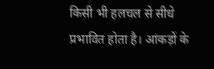किसी भी हलचल से सीधे प्रभावित होता है। आंकड़ों के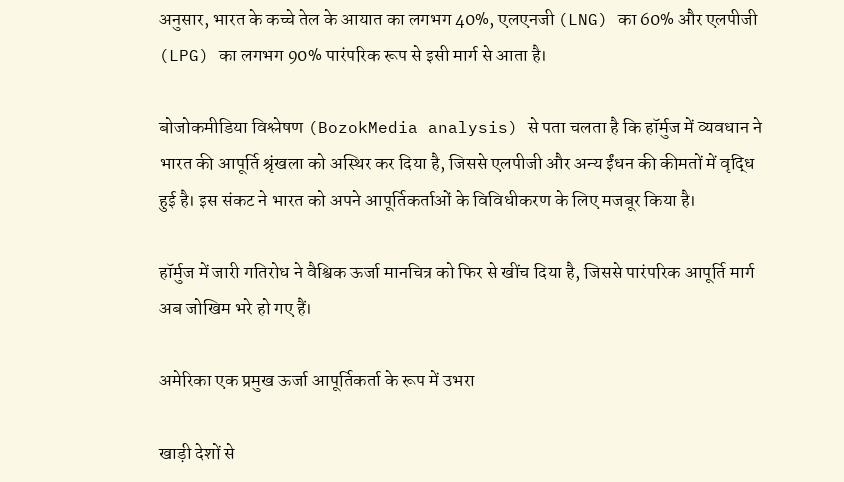अनुसार, भारत के कच्चे तेल के आयात का लगभग 40%, एलएनजी (LNG) का 60% और एलपीजी (LPG) का लगभग 90% पारंपरिक रूप से इसी मार्ग से आता है।

बोजोकमीडिया विश्लेषण (BozokMedia analysis) से पता चलता है कि हॉर्मुज में व्यवधान ने भारत की आपूर्ति श्रृंखला को अस्थिर कर दिया है, जिससे एलपीजी और अन्य ईंधन की कीमतों में वृद्धि हुई है। इस संकट ने भारत को अपने आपूर्तिकर्ताओं के विविधीकरण के लिए मजबूर किया है।

हॉर्मुज में जारी गतिरोध ने वैश्विक ऊर्जा मानचित्र को फिर से खींच दिया है, जिससे पारंपरिक आपूर्ति मार्ग अब जोखिम भरे हो गए हैं।

अमेरिका एक प्रमुख ऊर्जा आपूर्तिकर्ता के रूप में उभरा

खाड़ी देशों से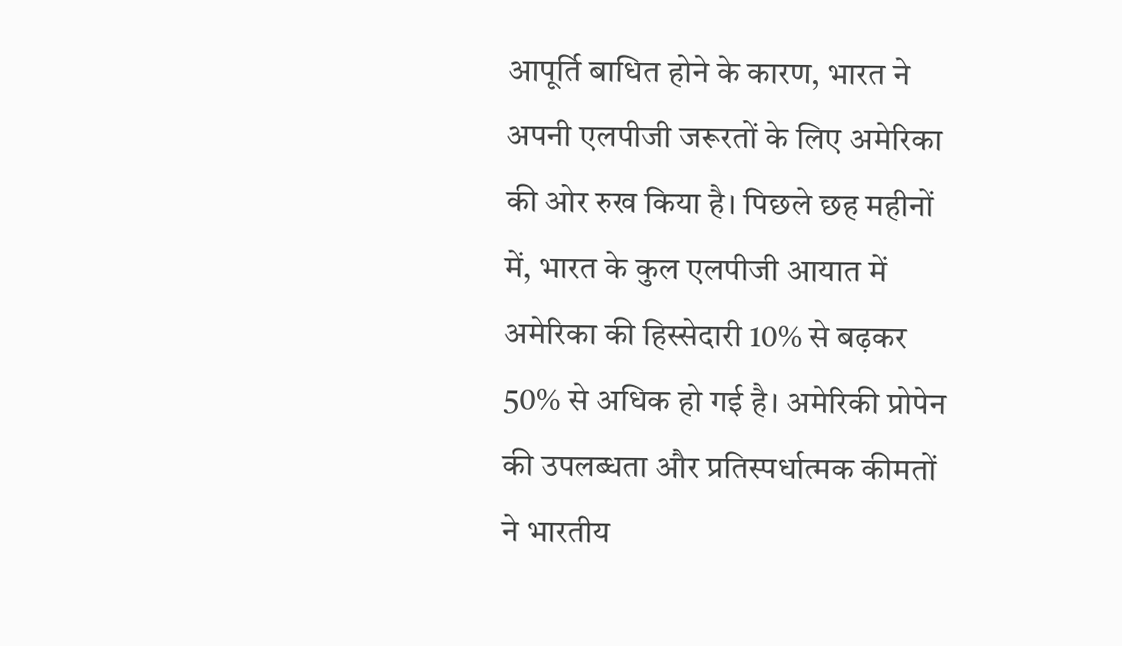आपूर्ति बाधित होने के कारण, भारत ने अपनी एलपीजी जरूरतों के लिए अमेरिका की ओर रुख किया है। पिछले छह महीनों में, भारत के कुल एलपीजी आयात में अमेरिका की हिस्सेदारी 10% से बढ़कर 50% से अधिक हो गई है। अमेरिकी प्रोपेन की उपलब्धता और प्रतिस्पर्धात्मक कीमतों ने भारतीय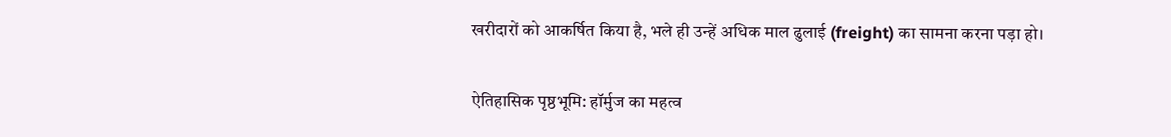खरीदारों को आकर्षित किया है, भले ही उन्हें अधिक माल ढुलाई (freight) का सामना करना पड़ा हो।

ऐतिहासिक पृष्ठभूमि: हॉर्मुज का महत्व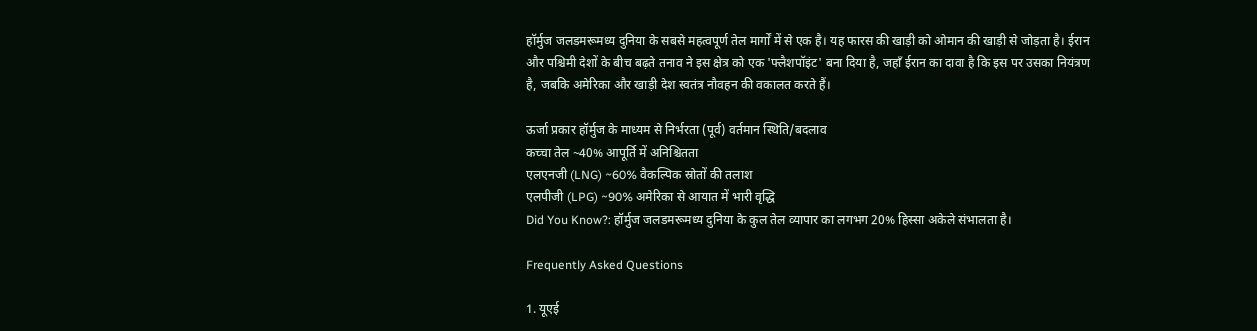हॉर्मुज जलडमरूमध्य दुनिया के सबसे महत्वपूर्ण तेल मार्गों में से एक है। यह फारस की खाड़ी को ओमान की खाड़ी से जोड़ता है। ईरान और पश्चिमी देशों के बीच बढ़ते तनाव ने इस क्षेत्र को एक 'फ्लैशपॉइंट' बना दिया है, जहाँ ईरान का दावा है कि इस पर उसका नियंत्रण है, जबकि अमेरिका और खाड़ी देश स्वतंत्र नौवहन की वकालत करते हैं।

ऊर्जा प्रकार हॉर्मुज के माध्यम से निर्भरता (पूर्व) वर्तमान स्थिति/बदलाव
कच्चा तेल ~40% आपूर्ति में अनिश्चितता
एलएनजी (LNG) ~60% वैकल्पिक स्रोतों की तलाश
एलपीजी (LPG) ~90% अमेरिका से आयात में भारी वृद्धि
Did You Know?: हॉर्मुज जलडमरूमध्य दुनिया के कुल तेल व्यापार का लगभग 20% हिस्सा अकेले संभालता है।

Frequently Asked Questions

1. यूएई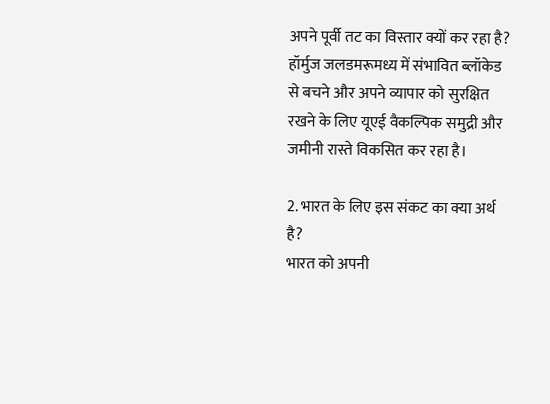अपने पूर्वी तट का विस्तार क्यों कर रहा है?
हॉर्मुज जलडमरूमध्य में संभावित ब्लॉकेड से बचने और अपने व्यापार को सुरक्षित रखने के लिए यूएई वैकल्पिक समुद्री और जमीनी रास्ते विकसित कर रहा है।

2. भारत के लिए इस संकट का क्या अर्थ है?
भारत को अपनी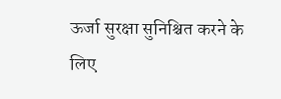ऊर्जा सुरक्षा सुनिश्चित करने के लिए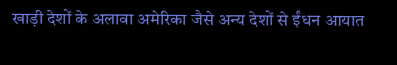खाड़ी देशों के अलावा अमेरिका जैसे अन्य देशों से ईंधन आयात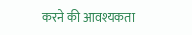करने की आवश्यकता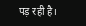पड़ रही है।